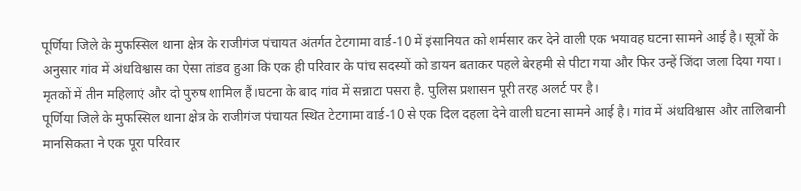पूर्णिया जिले के मुफस्सिल थाना क्षेत्र के राजीगंज पंचायत अंतर्गत टेटगामा वार्ड-10 में इंसानियत को शर्मसार कर देने वाली एक भयावह घटना सामने आई है। सूत्रों के अनुसार गांव में अंधविश्वास का ऐसा तांडव हुआ कि एक ही परिवार के पांच सदस्यों को डायन बताकर पहले बेरहमी से पीटा गया और फिर उन्हें जिंदा जला दिया गया। मृतकों में तीन महिलाएं और दो पुरुष शामिल हैं।घटना के बाद गांव में सन्नाटा पसरा है. पुलिस प्रशासन पूरी तरह अलर्ट पर है।
पूर्णिया जिले के मुफस्सिल थाना क्षेत्र के राजीगंज पंचायत स्थित टेटगामा वार्ड-10 से एक दिल दहला देने वाली घटना सामने आई है। गांव में अंधविश्वास और तालिबानी मानसिकता ने एक पूरा परिवार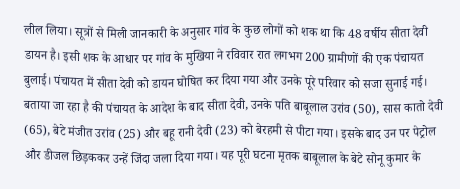लील लिया। सूत्रों से मिली जानकारी के अनुसार गांव के कुछ लोगों को शक था कि 48 वर्षीय सीता देवी डायन है। इसी शक के आधार पर गांव के मुखिया ने रविवार रात लगभग 200 ग्रामीणों की एक पंचायत बुलाई। पंचायत में सीता देवी को डायन घोषित कर दिया गया और उनके पूरे परिवार को सजा सुनाई गई।
बताया जा रहा है की पंचायत के आदेश के बाद सीता देवी, उनके पति बाबूलाल उरांव (50), सास कातो देवी (65), बेटे मंजीत उरांव (25) और बहू रानी देवी (23) को बेरहमी से पीटा गया। इसके बाद उन पर पेट्रोल और डीजल छिड़ककर उन्हें जिंदा जला दिया गया। यह पूरी घटना मृतक बाबूलाल के बेटे सोनू कुमार के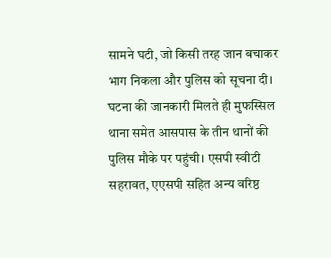सामने घटी, जो किसी तरह जान बचाकर भाग निकला और पुलिस को सूचना दी।
घटना की जानकारी मिलते ही मुफस्सिल थाना समेत आसपास के तीन थानों की पुलिस मौके पर पहुंची। एसपी स्वीटी सहरावत, एएसपी सहित अन्य वरिष्ठ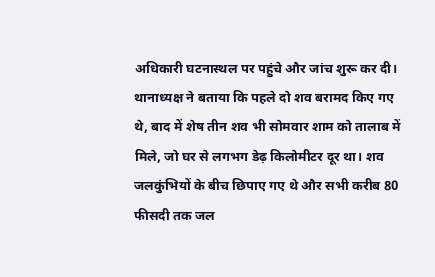अधिकारी घटनास्थल पर पहुंचे और जांच शुरू कर दी। थानाध्यक्ष ने बताया कि पहले दो शव बरामद किए गए थे, बाद में शेष तीन शव भी सोमवार शाम को तालाब में मिले, जो घर से लगभग डेढ़ किलोमीटर दूर था। शव जलकुंभियों के बीच छिपाए गए थे और सभी करीब 80 फीसदी तक जल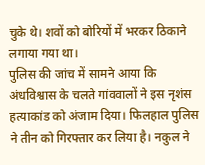चुके थे। शवों को बोरियों में भरकर ठिकाने लगाया गया था।
पुलिस की जांच में सामने आया कि अंधविश्वास के चलते गांववालों ने इस नृशंस हत्याकांड को अंजाम दिया। फिलहाल पुलिस ने तीन को गिरफ्तार कर लिया है। नकुल ने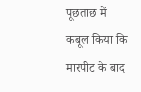पूछताछ में कबूल किया कि मारपीट के बाद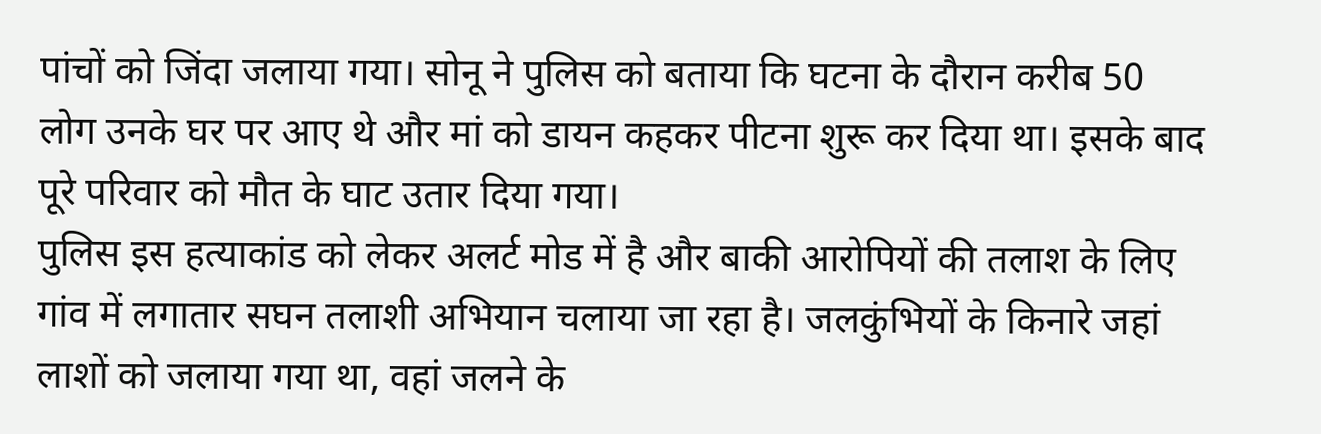पांचों को जिंदा जलाया गया। सोनू ने पुलिस को बताया कि घटना के दौरान करीब 50 लोग उनके घर पर आए थे और मां को डायन कहकर पीटना शुरू कर दिया था। इसके बाद पूरे परिवार को मौत के घाट उतार दिया गया।
पुलिस इस हत्याकांड को लेकर अलर्ट मोड में है और बाकी आरोपियों की तलाश के लिए गांव में लगातार सघन तलाशी अभियान चलाया जा रहा है। जलकुंभियों के किनारे जहां लाशों को जलाया गया था, वहां जलने के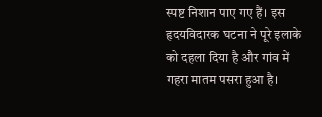स्पष्ट निशान पाए गए हैं। इस हृदयविदारक घटना ने पूरे इलाके को दहला दिया है और गांव में गहरा मातम पसरा हुआ है।